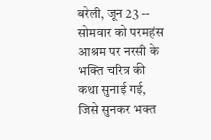बरेली, जून 23 -- सोमवार को परमहंस आश्रम पर नरसी के भक्ति चरित्र की कथा सुनाई गई, जिसे सुनकर भक्त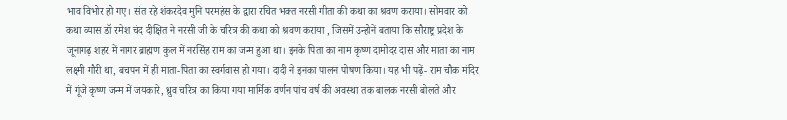भाव विभोर हो गए। संत रहे शंकरदेव मुनि परमहंस के द्वारा रचित भक्त नरसी गीता की कथा का श्रवण कराया। सोमवार को कथा व्यास डॉ रमेश चंद दीक्षित ने नरसी जी के चरित्र की कथा को श्रवण कराया , जिसमें उन्होनें बताया कि सौराष्ट्र प्रदेश के जूनागढ़ शहर में नागर ब्राह्मण कुल में नरसिंह राम का जन्म हुआ था। इनके पिता का नाम कृष्ण दामोदर दास और माता का नाम लक्ष्मी गौरी था, बचपन में ही माता-पिता का स्वर्गवास हो गया। दादी ने इनका पालन पोषण किया। यह भी पढ़ें- राम चौक मंदिर में गूंजे कृष्ण जन्म में जयकारे, ध्रुव चरित्र का किया गया मार्मिक वर्णन पांच वर्ष की अवस्था तक बालक नरसी बोलते और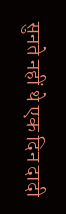सुनते नहीं थे एक दिन दादी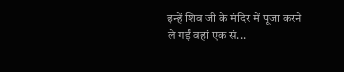इन्हें शिव जी के मंदिर में पूजा करने ले गईं वहां एक सं...